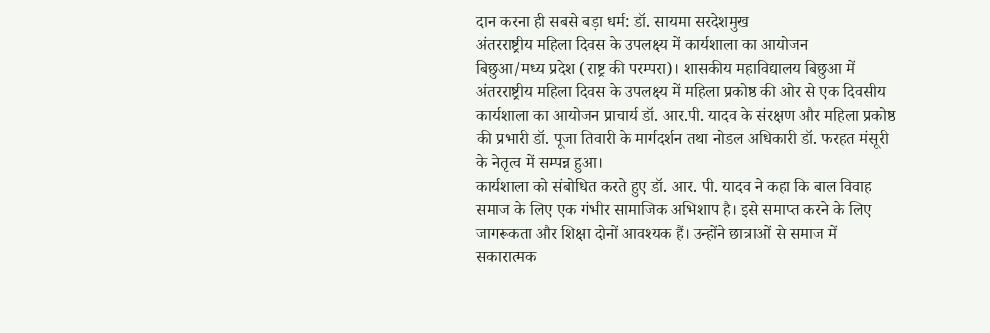दान करना ही सबसे बड़ा धर्म: डॉ. सायमा सरदेशमुख
अंतरराष्ट्रीय महिला दिवस के उपलक्ष्य में कार्यशाला का आयोजन
बिछुआ/मध्य प्रदेश (राष्ट्र की परम्परा)। शासकीय महाविद्यालय बिछुआ में अंतरराष्ट्रीय महिला दिवस के उपलक्ष्य में महिला प्रकोष्ठ की ओर से एक दिवसीय कार्यशाला का आयोजन प्राचार्य डॉ. आर.पी. यादव के संरक्षण और महिला प्रकोष्ठ की प्रभारी डॉ. पूजा तिवारी के मार्गदर्शन तथा नोडल अधिकारी डॉ. फरहत मंसूरी के नेतृत्व में सम्पन्न हुआ।
कार्यशाला को संबोधित करते हुए डॉ. आर. पी. यादव ने कहा कि बाल विवाह समाज के लिए एक गंभीर सामाजिक अभिशाप है। इसे समाप्त करने के लिए जागरूकता और शिक्षा दोनों आवश्यक हैं। उन्होंने छात्राओं से समाज में सकारात्मक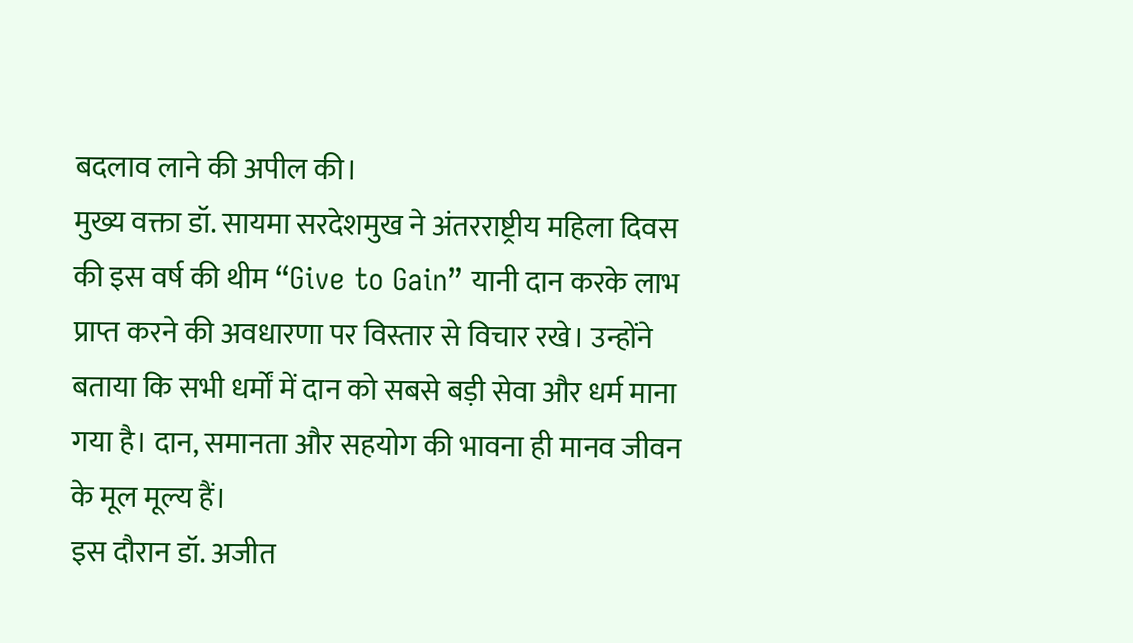बदलाव लाने की अपील की।
मुख्य वक्ता डॉ. सायमा सरदेशमुख ने अंतरराष्ट्रीय महिला दिवस की इस वर्ष की थीम “Give to Gain” यानी दान करके लाभ प्राप्त करने की अवधारणा पर विस्तार से विचार रखे। उन्होंने बताया कि सभी धर्मों में दान को सबसे बड़ी सेवा और धर्म माना गया है। दान, समानता और सहयोग की भावना ही मानव जीवन के मूल मूल्य हैं।
इस दौरान डॉ. अजीत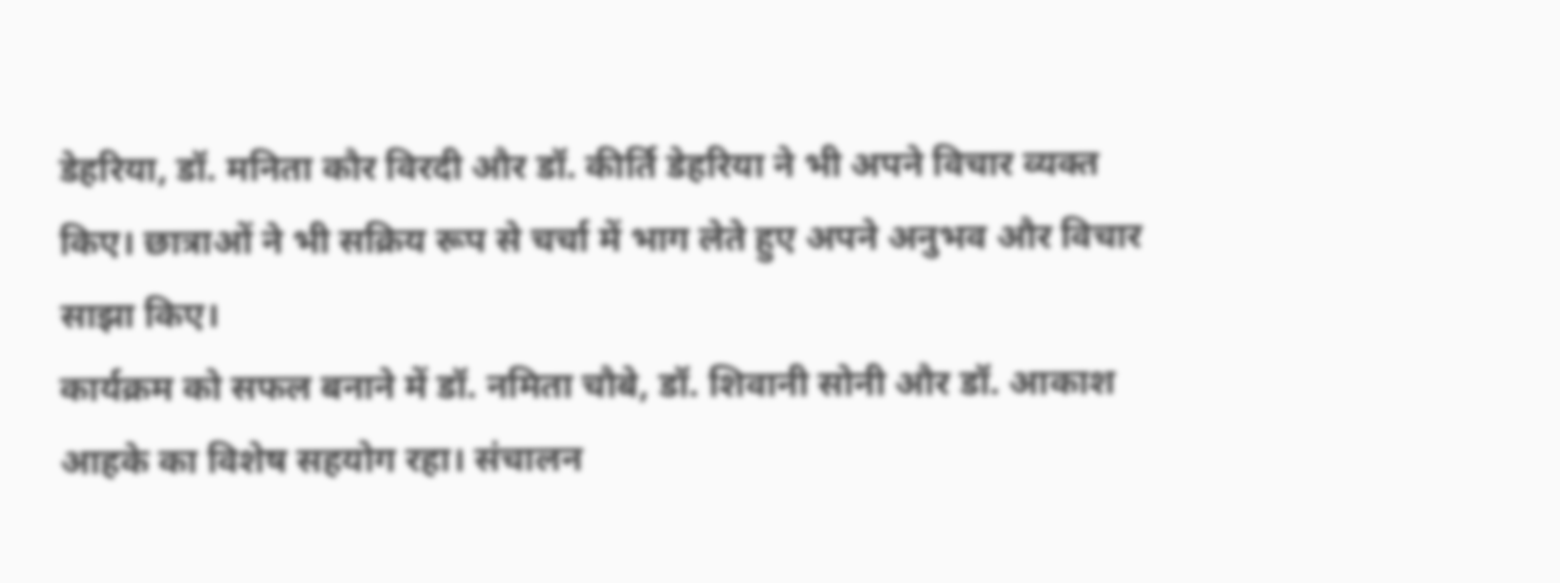डेहरिया, डॉ. मनिता कौर विरदी और डॉ. कीर्ति डेहरिया ने भी अपने विचार व्यक्त किए। छात्राओं ने भी सक्रिय रूप से चर्चा में भाग लेते हुए अपने अनुभव और विचार साझा किए।
कार्यक्रम को सफल बनाने में डॉ. नमिता चौबे, डॉ. शिवानी सोनी और डॉ. आकाश आहके का विशेष सहयोग रहा। संचालन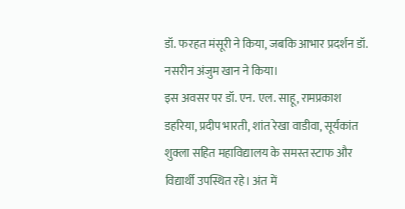डॉ. फरहत मंसूरी ने किया, जबकि आभार प्रदर्शन डॉ. नसरीन अंजुम खान ने किया।
इस अवसर पर डॉ. एन. एल. साहू, रामप्रकाश डहरिया, प्रदीप भारती, शांत रेखा वाडीवा, सूर्यकांत शुक्ला सहित महाविद्यालय के समस्त स्टाफ और विद्यार्थी उपस्थित रहे। अंत में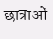छात्राओं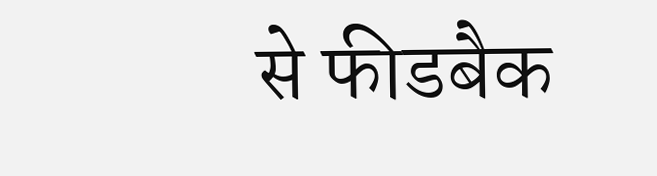से फीडबैक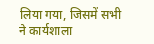लिया गया, जिसमें सभी ने कार्यशाला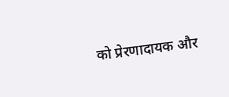को प्रेरणादायक और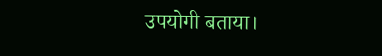उपयोगी बताया।